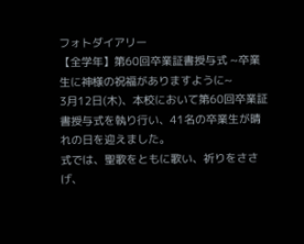フォトダイアリー
【全学年】第60回卒業証書授与式 ~卒業生に神様の祝福がありますように~
3月12日(木)、本校において第60回卒業証書授与式を執り行い、41名の卒業生が晴れの日を迎えました。
式では、聖歌をともに歌い、祈りをささげ、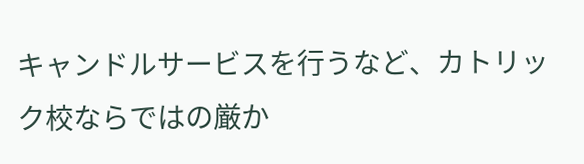キャンドルサービスを行うなど、カトリック校ならではの厳か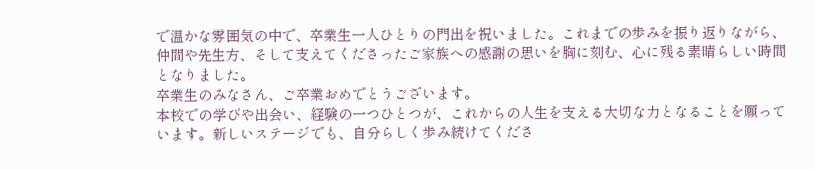で温かな雰囲気の中で、卒業生一人ひとりの門出を祝いました。これまでの歩みを振り返りながら、仲間や先生方、そして支えてくださったご家族への感謝の思いを胸に刻む、心に残る素晴らしい時間となりました。
卒業生のみなさん、ご卒業おめでとうございます。
本校での学びや出会い、経験の一つひとつが、これからの人生を支える大切な力となることを願っています。新しいステージでも、自分らしく歩み続けてくださ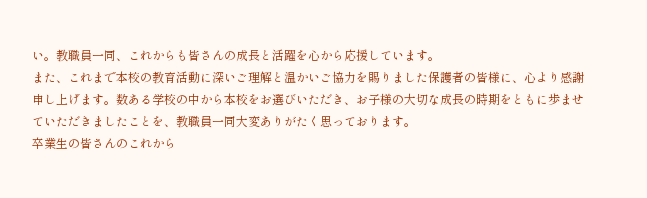い。教職員一同、これからも皆さんの成長と活躍を心から応援しています。
また、これまで本校の教育活動に深いご理解と温かいご協力を賜りました保護者の皆様に、心より感謝申し上げます。数ある学校の中から本校をお選びいただき、お子様の大切な成長の時期をともに歩ませていただきましたことを、教職員一同大変ありがたく思っております。
卒業生の皆さんのこれから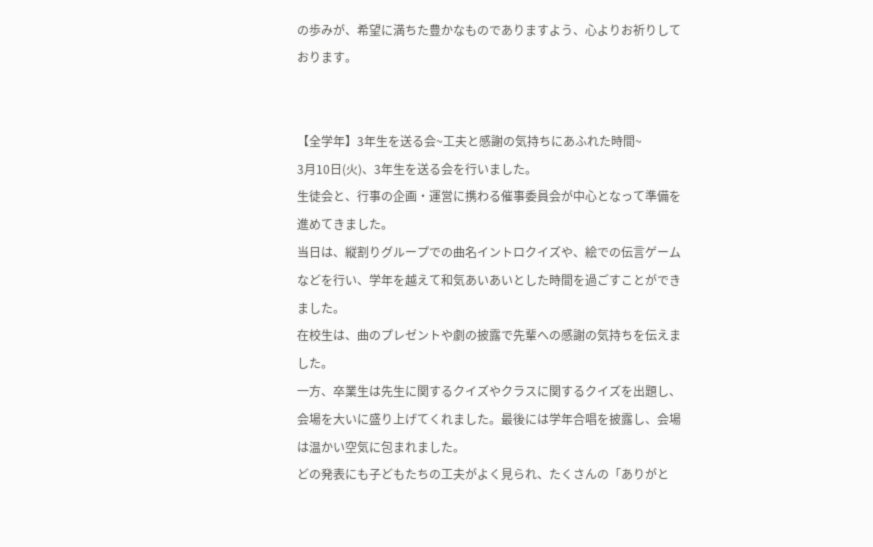の歩みが、希望に満ちた豊かなものでありますよう、心よりお祈りしております。


【全学年】3年生を送る会~工夫と感謝の気持ちにあふれた時間~
3月10日(火)、3年生を送る会を行いました。
生徒会と、行事の企画・運営に携わる催事委員会が中心となって準備を進めてきました。
当日は、縦割りグループでの曲名イントロクイズや、絵での伝言ゲームなどを行い、学年を越えて和気あいあいとした時間を過ごすことができました。
在校生は、曲のプレゼントや劇の披露で先輩への感謝の気持ちを伝えました。
一方、卒業生は先生に関するクイズやクラスに関するクイズを出題し、会場を大いに盛り上げてくれました。最後には学年合唱を披露し、会場は温かい空気に包まれました。
どの発表にも子どもたちの工夫がよく見られ、たくさんの「ありがと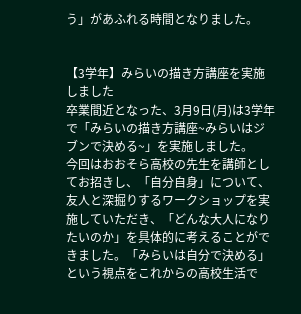う」があふれる時間となりました。


【3学年】みらいの描き方講座を実施しました
卒業間近となった、3月9日(月)は3学年で「みらいの描き方講座~みらいはジブンで決める~」を実施しました。
今回はおおそら高校の先生を講師としてお招きし、「自分自身」について、友人と深掘りするワークショップを実施していただき、「どんな大人になりたいのか」を具体的に考えることができました。「みらいは自分で決める」という視点をこれからの高校生活で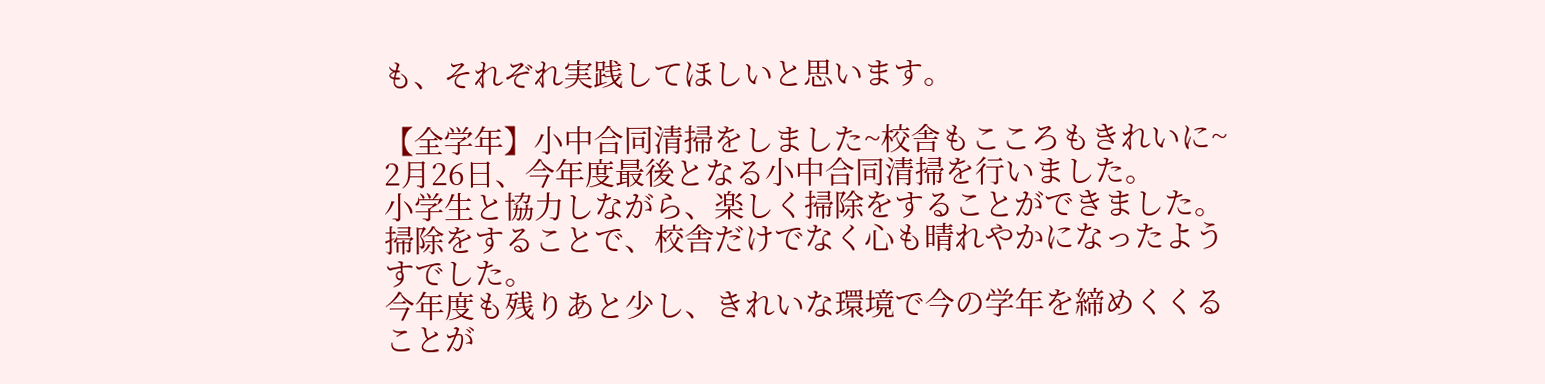も、それぞれ実践してほしいと思います。

【全学年】小中合同清掃をしました~校舎もこころもきれいに~
2月26日、今年度最後となる小中合同清掃を行いました。
小学生と協力しながら、楽しく掃除をすることができました。
掃除をすることで、校舎だけでなく心も晴れやかになったようすでした。
今年度も残りあと少し、きれいな環境で今の学年を締めくくることが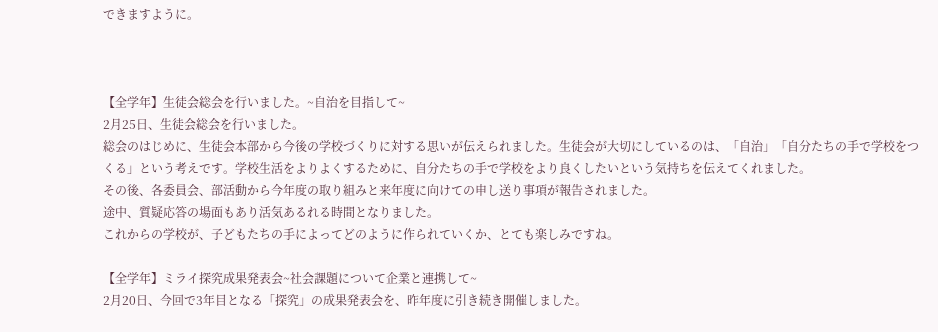できますように。



【全学年】生徒会総会を行いました。~自治を目指して~
2月25日、生徒会総会を行いました。
総会のはじめに、生徒会本部から今後の学校づくりに対する思いが伝えられました。生徒会が大切にしているのは、「自治」「自分たちの手で学校をつくる」という考えです。学校生活をよりよくするために、自分たちの手で学校をより良くしたいという気持ちを伝えてくれました。
その後、各委員会、部活動から今年度の取り組みと来年度に向けての申し送り事項が報告されました。
途中、質疑応答の場面もあり活気あるれる時間となりました。
これからの学校が、子どもたちの手によってどのように作られていくか、とても楽しみですね。

【全学年】ミライ探究成果発表会~社会課題について企業と連携して~
2月20日、今回で3年目となる「探究」の成果発表会を、昨年度に引き続き開催しました。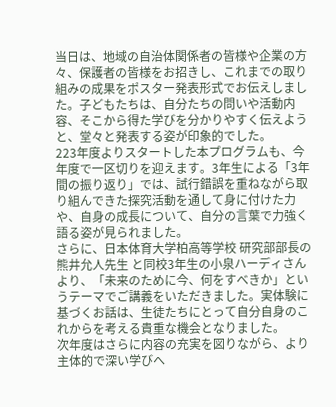当日は、地域の自治体関係者の皆様や企業の方々、保護者の皆様をお招きし、これまでの取り組みの成果をポスター発表形式でお伝えしました。子どもたちは、自分たちの問いや活動内容、そこから得た学びを分かりやすく伝えようと、堂々と発表する姿が印象的でした。
223年度よりスタートした本プログラムも、今年度で一区切りを迎えます。3年生による「3年間の振り返り」では、試行錯誤を重ねながら取り組んできた探究活動を通して身に付けた力や、自身の成長について、自分の言葉で力強く語る姿が見られました。
さらに、日本体育大学柏高等学校 研究部部長の熊井允人先生 と同校3年生の小泉ハーディさんより、「未来のために今、何をすべきか」というテーマでご講義をいただきました。実体験に基づくお話は、生徒たちにとって自分自身のこれからを考える貴重な機会となりました。
次年度はさらに内容の充実を図りながら、より主体的で深い学びへ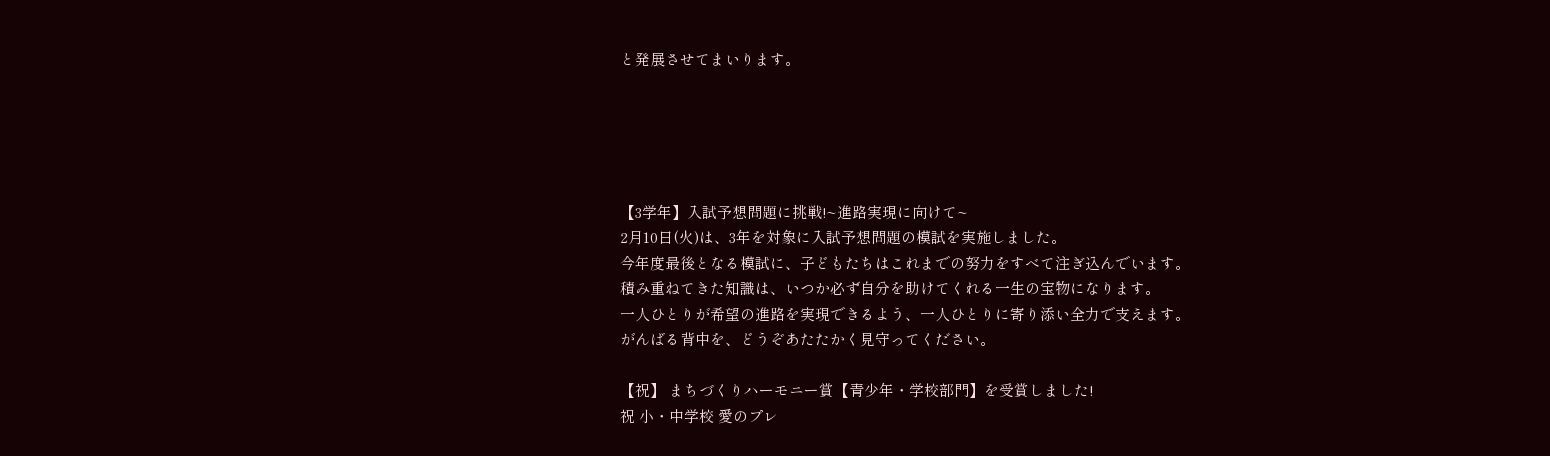と発展させてまいります。





【3学年】入試予想問題に挑戦!~進路実現に向けて~
2月10日(火)は、3年を対象に入試予想問題の模試を実施しました。
今年度最後となる模試に、子どもたちはこれまでの努力をすべて注ぎ込んでいます。
積み重ねてきた知識は、いつか必ず自分を助けてくれる一生の宝物になります。
一人ひとりが希望の進路を実現できるよう、一人ひとりに寄り添い全力で支えます。
がんばる背中を、どうぞあたたかく見守ってください。

【祝】 まちづくりハーモニー賞【青少年・学校部門】を受賞しました!
祝 小・中学校 愛のプレ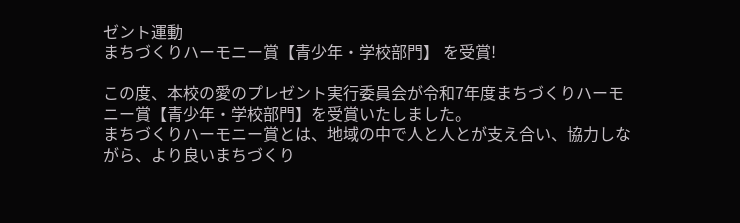ゼント運動
まちづくりハーモニー賞【青少年・学校部門】 を受賞!

この度、本校の愛のプレゼント実行委員会が令和7年度まちづくりハーモニー賞【青少年・学校部門】を受賞いたしました。
まちづくりハーモニー賞とは、地域の中で人と人とが支え合い、協力しながら、より良いまちづくり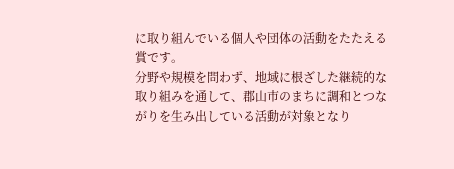に取り組んでいる個人や団体の活動をたたえる賞です。
分野や規模を問わず、地域に根ざした継続的な取り組みを通して、郡山市のまちに調和とつながりを生み出している活動が対象となり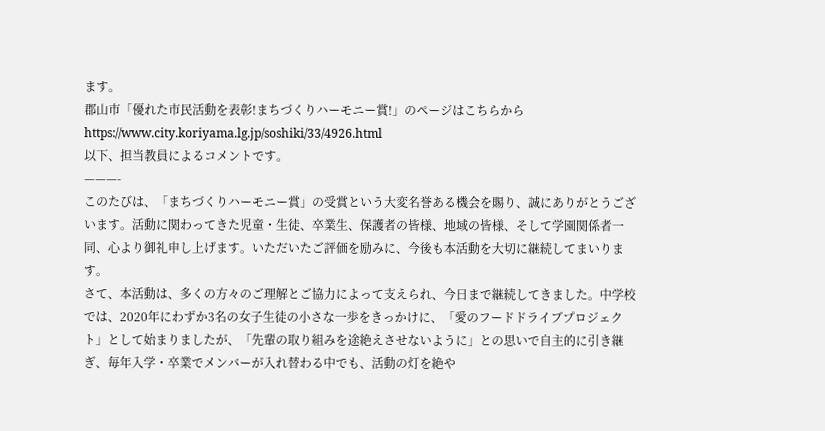ます。
郡山市「優れた市民活動を表彰!まちづくりハーモニー賞!」のページはこちらから
https://www.city.koriyama.lg.jp/soshiki/33/4926.html
以下、担当教員によるコメントです。
———-
このたびは、「まちづくりハーモニー賞」の受賞という大変名誉ある機会を賜り、誠にありがとうございます。活動に関わってきた児童・生徒、卒業生、保護者の皆様、地域の皆様、そして学園関係者一同、心より御礼申し上げます。いただいたご評価を励みに、今後も本活動を大切に継続してまいります。
さて、本活動は、多くの方々のご理解とご協力によって支えられ、今日まで継続してきました。中学校では、2020年にわずか3名の女子生徒の小さな一歩をきっかけに、「愛のフードドライブプロジェクト」として始まりましたが、「先輩の取り組みを途絶えさせないように」との思いで自主的に引き継ぎ、毎年入学・卒業でメンバーが入れ替わる中でも、活動の灯を絶や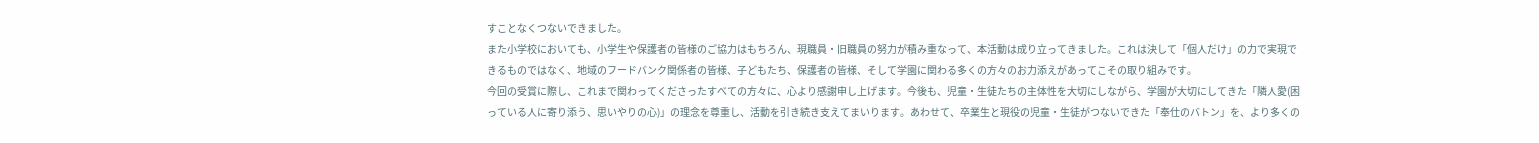すことなくつないできました。
また小学校においても、小学生や保護者の皆様のご協力はもちろん、現職員・旧職員の努力が積み重なって、本活動は成り立ってきました。これは決して「個人だけ」の力で実現できるものではなく、地域のフードバンク関係者の皆様、子どもたち、保護者の皆様、そして学園に関わる多くの方々のお力添えがあってこその取り組みです。
今回の受賞に際し、これまで関わってくださったすべての方々に、心より感謝申し上げます。今後も、児童・生徒たちの主体性を大切にしながら、学園が大切にしてきた「隣人愛(困っている人に寄り添う、思いやりの心)」の理念を尊重し、活動を引き続き支えてまいります。あわせて、卒業生と現役の児童・生徒がつないできた「奉仕のバトン」を、より多くの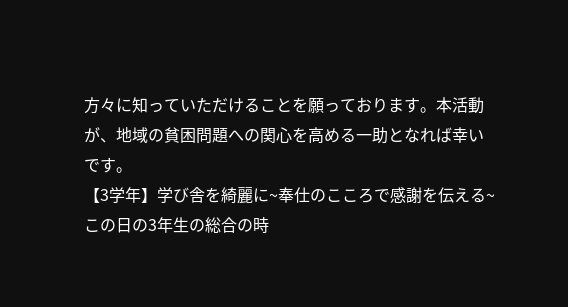方々に知っていただけることを願っております。本活動が、地域の貧困問題への関心を高める一助となれば幸いです。
【3学年】学び舎を綺麗に~奉仕のこころで感謝を伝える~
この日の3年生の総合の時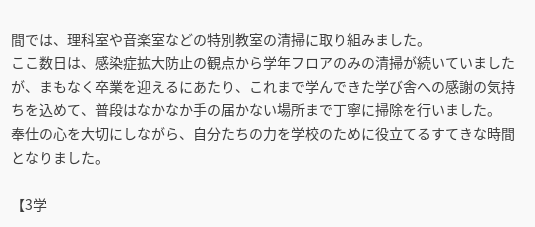間では、理科室や音楽室などの特別教室の清掃に取り組みました。
ここ数日は、感染症拡大防止の観点から学年フロアのみの清掃が続いていましたが、まもなく卒業を迎えるにあたり、これまで学んできた学び舎への感謝の気持ちを込めて、普段はなかなか手の届かない場所まで丁寧に掃除を行いました。
奉仕の心を大切にしながら、自分たちの力を学校のために役立てるすてきな時間となりました。

【3学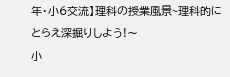年・小6交流】理科の授業風景~理科的にとらえ深掘りしよう!〜
小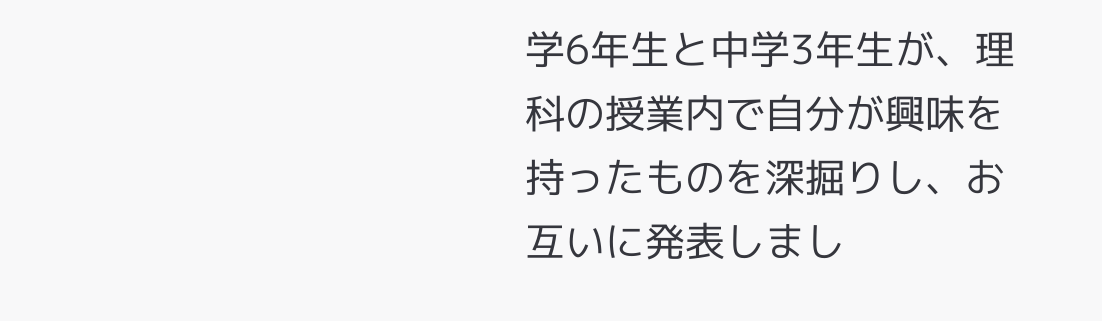学6年生と中学3年生が、理科の授業内で自分が興味を持ったものを深掘りし、お互いに発表しまし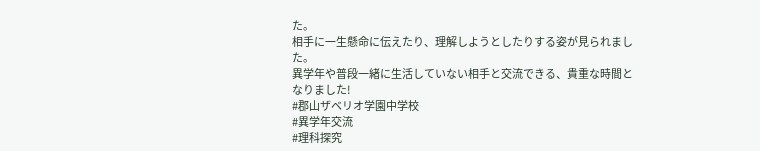た。
相手に一生懸命に伝えたり、理解しようとしたりする姿が見られました。
異学年や普段一緒に生活していない相手と交流できる、貴重な時間となりました!
#郡山ザベリオ学園中学校
#異学年交流
#理科探究